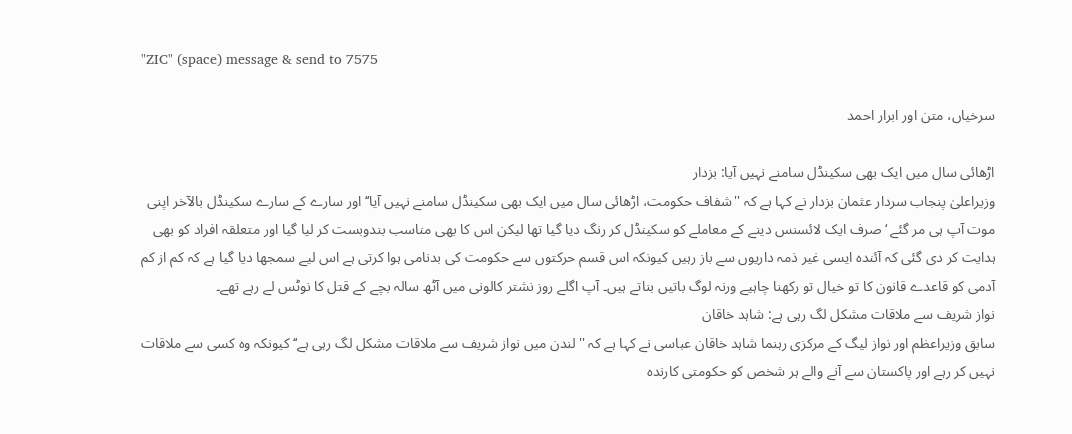"ZIC" (space) message & send to 7575

سرخیاں، متن اور ابرار احمد

اڑھائی سال میں ایک بھی سکینڈل سامنے نہیں آیا: بزدار
وزیراعلیٰ پنجاب سردار عثمان بزدار نے کہا ہے کہ ''شفاف حکومت، اڑھائی سال میں ایک بھی سکینڈل سامنے نہیں آیا‘‘ اور سارے کے سارے سکینڈل بالآخر اپنی موت آپ ہی مر گئے ‘ صرف ایک لائسنس دینے کے معاملے کو سکینڈل کر رنگ دیا گیا تھا لیکن اس کا بھی مناسب بندوبست کر لیا گیا اور متعلقہ افراد کو بھی ہدایت کر دی گئی کہ آئندہ ایسی غیر ذمہ داریوں سے باز رہیں کیونکہ اس قسم حرکتوں سے حکومت کی بدنامی ہوا کرتی ہے اس لیے سمجھا دیا گیا ہے کہ کم از کم آدمی کو قاعدے قانون کا تو خیال تو رکھنا چاہیے ورنہ لوگ باتیں بناتے ہیں۔ آپ اگلے روز نشتر کالونی میں آٹھ سالہ بچے کے قتل کا نوٹس لے رہے تھے۔
نواز شریف سے ملاقات مشکل لگ رہی ہے: شاہد خاقان
سابق وزیراعظم اور نواز لیگ کے مرکزی رہنما شاہد خاقان عباسی نے کہا ہے کہ ''لندن میں نواز شریف سے ملاقات مشکل لگ رہی ہے‘‘ کیونکہ وہ کسی سے ملاقات نہیں کر رہے اور پاکستان سے آنے والے ہر شخص کو حکومتی کارندہ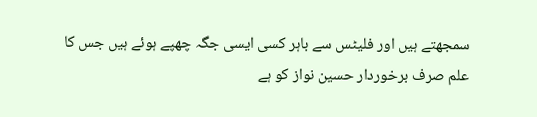سمجھتے ہیں اور فلیٹس سے باہر کسی ایسی جگہ چھپے ہوئے ہیں جس کا علم صرف برخوردار حسین نواز کو ہے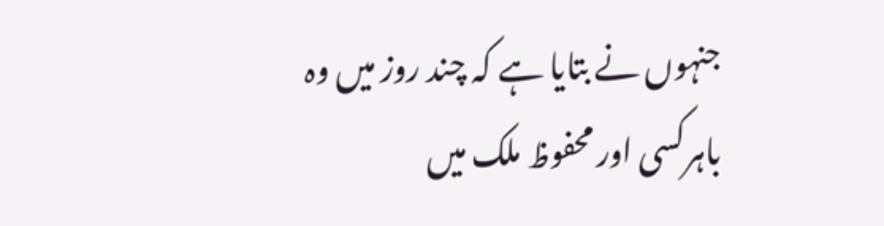جنہوں نے بتایا ہے کہ چند روز میں وہ باہرکسی اور محفوظ ملک میں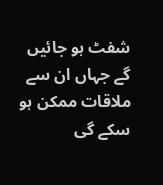شفٹ ہو جائیں گے جہاں ان سے ملاقات ممکن ہو سکے گی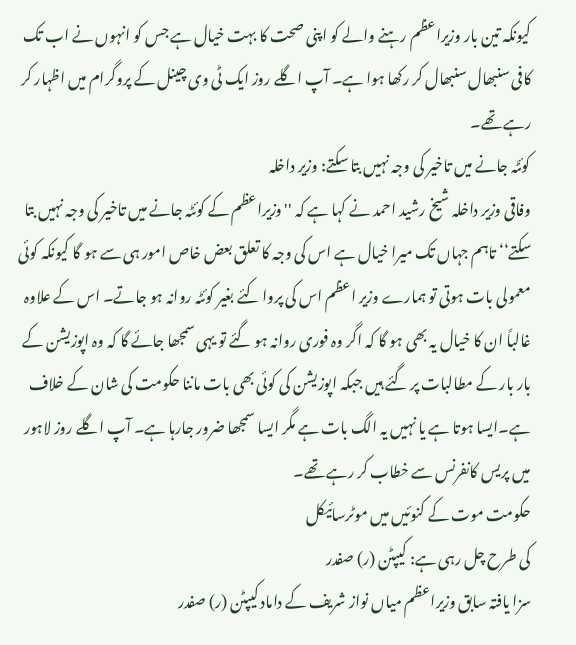کیونکہ تین بار وزیراعظم رہنے والے کو اپنی صحت کا بہت خیال ہے جس کو انہوں نے اب تک کافی سنبھال سنبھال کر رکھا ہوا ہے۔ آپ اگلے روز ایک ٹی وی چینل کے پروگرام میں اظہار کر رہے تھے۔
کوئٹہ جانے میں تاخیر کی وجہ نہیں بتا سکتے: وزیر داخلہ
وفاقی وزیر داخلہ شیخ رشید احمد نے کہا ہے کہ ''وزیراعظم کے کوئٹہ جانے میں تاخیر کی وجہ نہیں بتا سکتے‘‘ تاہم جہاں تک میرا خیال ہے اس کی وجہ کا تعلق بعض خاص امور ہی سے ہو گا کیونکہ کوئی معمولی بات ہوتی تو ہمارے وزیر اعظم اس کی پروا کئے بغیر کوئٹہ روانہ ہو جاتے۔ اس کے علاوہ غالباً ان کا خیال یہ بھی ہو گا کہ اگر وہ فوری روانہ ہو گئے تو یہی سمجھا جائے گا کہ وہ اپوزیشن کے بار بار کے مطالبات پر گئے ہیں جبکہ اپوزیشن کی کوئی بھی بات ماننا حکومت کی شان کے خلاف ہے۔ایسا ہوتا ہے یا نہیں یہ الگ بات ہے مگر ایسا سمجھا ضرور جارہا ہے۔ آپ اگلے روز لاہور میں پریس کانفرنس سے خطاب کر رہے تھے۔
حکومت موت کے کنوئیں میں موٹرسائیکل
کی طرح چل رہی ہے: کیپٹن (ر) صفدر
سزا یافتہ سابق وزیراعظم میاں نواز شریف کے داماد کیپٹن (ر) صفدر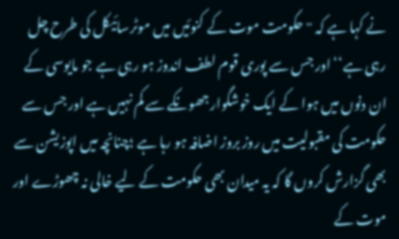نے کہا ہے کہ ''حکومت موت کے کنوئیں میں موٹرسائیکل کی طرح چل رہی ہے‘‘ اور جس سے پوری قوم لطف اندوز ہو رہی ہے جو مایوسی کے ان دنوں میں ہوا کے ایک خوشگوارجھونکے سے کم نہیں ہے اور جس سے حکومت کی مقبولیت میں روز بروز اضافہ ہو رہا ہے ؛چنانچہ میں اپوزیشن سے بھی گزارش کروں گا کہ یہ میدان بھی حکومت کے لیے خالی نہ چھوڑے اور موت کے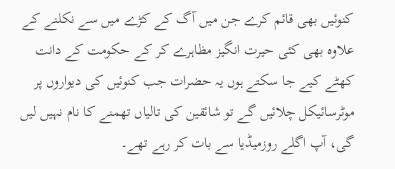کنوئیں بھی قائم کرے جن میں آگ کے کڑے میں سے نکلنے کے علاوہ بھی کئی حیرت انگیز مظاہرے کر کے حکومت کے دانت کھٹے کیے جا سکتے ہوں یہ حضرات جب کنوئیں کی دیواروں پر موٹرسائیکل چلائیں گے تو شائقین کی تالیاں تھمنے کا نام نہیں لیں گی، آپ اگلے روزمیڈیا سے بات کر رہے تھے۔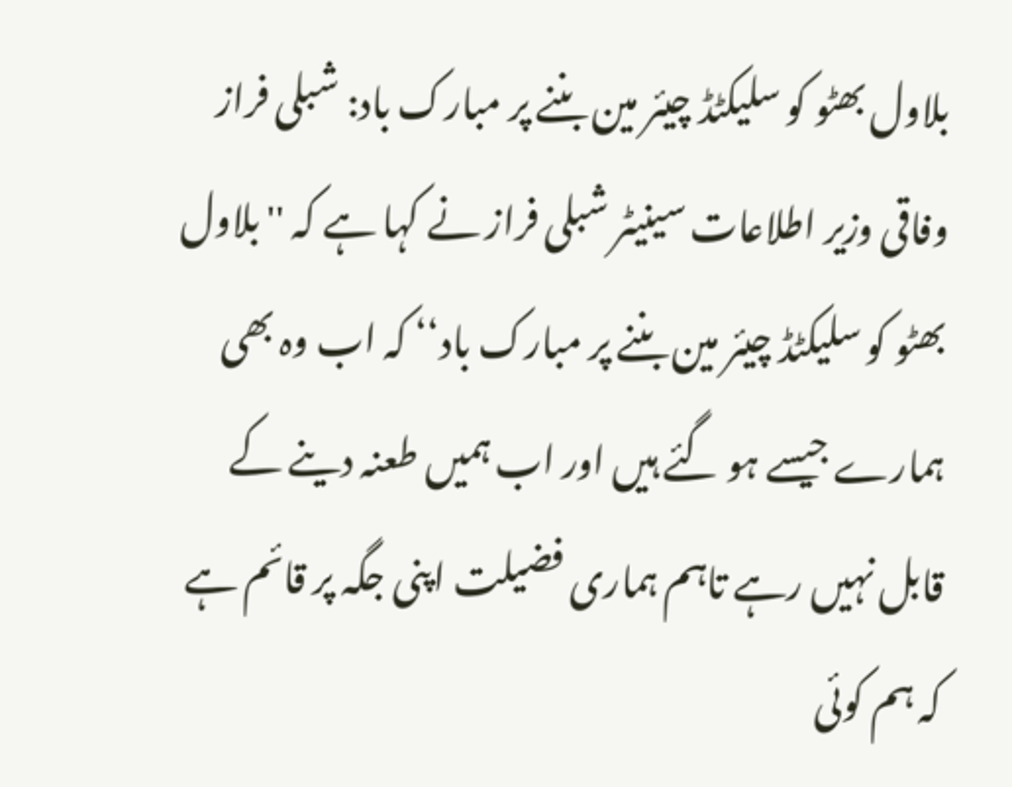بلاول بھٹو کو سلیکٹڈ چیئر مین بننے پر مبارک باد: شبلی فراز
وفاقی وزیر اطلاعات سینیٹر شبلی فراز نے کہا ہے کہ ''بلاول بھٹو کو سلیکٹڈ چیئر مین بننے پر مبارک باد‘‘ کہ اب وہ بھی ہمارے جیسے ہو گئے ہیں اور اب ہمیں طعنہ دینے کے قابل نہیں رہے تاہم ہماری فضیلت اپنی جگہ پر قائم ہے کہ ہم کوئی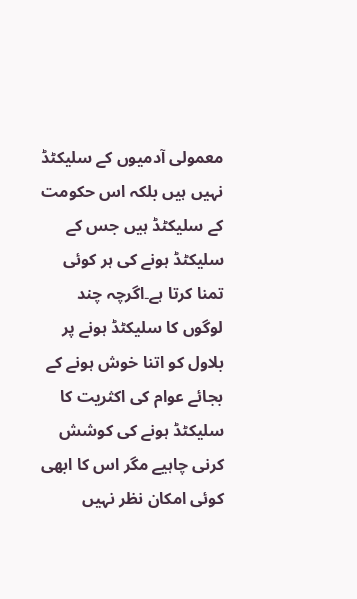معمولی آدمیوں کے سلیکٹڈ نہیں ہیں بلکہ اس حکومت کے سلیکٹڈ ہیں جس کے سلیکٹڈ ہونے کی ہر کوئی تمنا کرتا ہے۔اگرچہ چند لوگوں کا سلیکٹڈ ہونے پر بلاول کو اتنا خوش ہونے کے بجائے عوام کی اکثریت کا سلیکٹڈ ہونے کی کوشش کرنی چاہیے مگر اس کا ابھی کوئی امکان نظر نہیں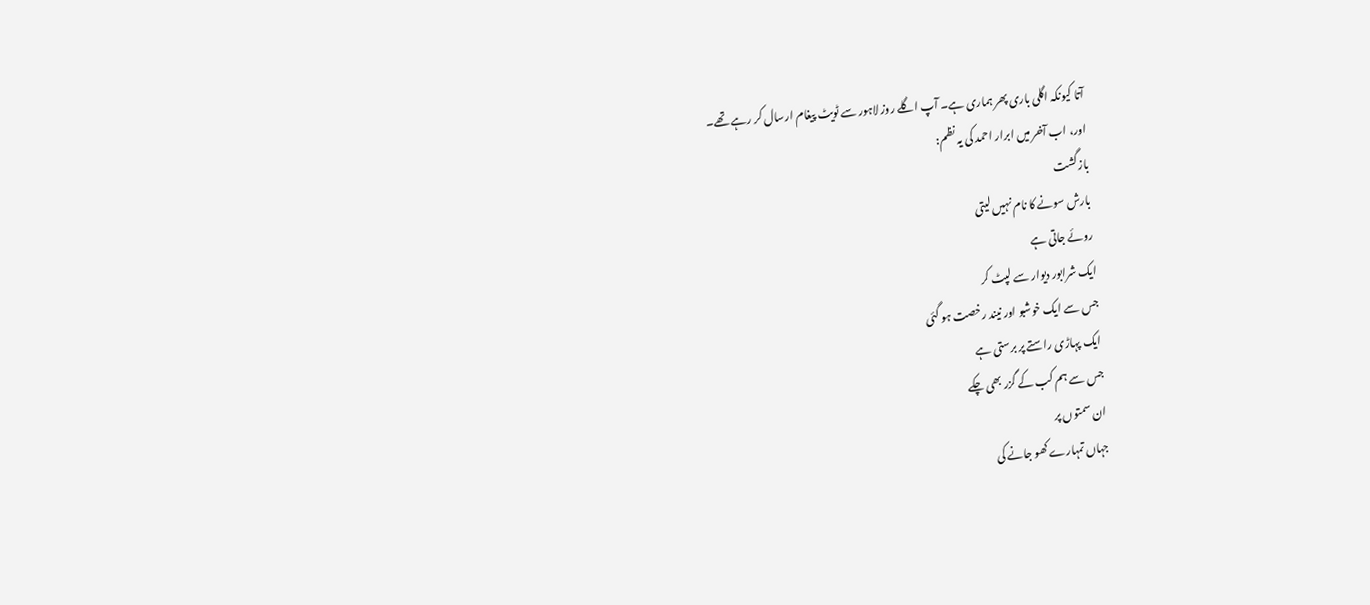آتا کیونکہ اگلی باری پھر ہماری ہے۔ آپ اگلے روز لاہور سے ٹویٹ پیغام ارسال کر رہے تھے۔
اور، اب آخر میں ابرار احمد کی یہ نظم:
بازگشت
بارش سونے کا نام نہیں لیتی
روئے جاتی ہے
ایک شرابور دیوار سے لپٹ کر
جس سے ایک خوشبو اور نیند رخصت ہو گئی
ایک پہاڑی راستے پر برستی ہے
جس سے ہم کب کے گزر بھی چکے
ان سمتوں پر
جہاں تمہارے کھو جانے کی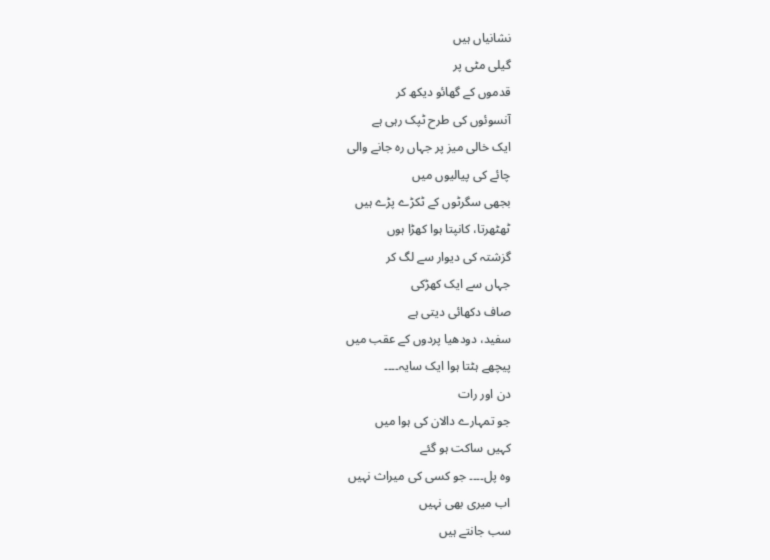نشانیاں ہیں
گیلی مٹی پر
قدموں کے گھائو دیکھ کر
آنسوئوں کی طرح ٹپک رہی ہے
ایک خالی میز پر جہاں رہ جانے والی
چائے کی پیالیوں میں
بجھی سگرٹوں کے ٹکڑے پڑے ہیں
ٹھٹھرتا، کانپتا ہوا کھڑا ہوں
گزشتہ کی دیوار سے لگ کر
جہاں سے ایک کھڑکی
صاف دکھائی دیتی ہے
سفید، دودھیا پردوں کے عقب میں
پیچھے ہٹتا ہوا ایک سایہ۔۔۔۔
دن اور رات
جو تمہارے دالان کی ہوا میں
کہیں ساکت ہو گئے
وہ پل۔۔۔۔ جو کسی کی میراث نہیں
اب میری بھی نہیں
سب جانتے ہیں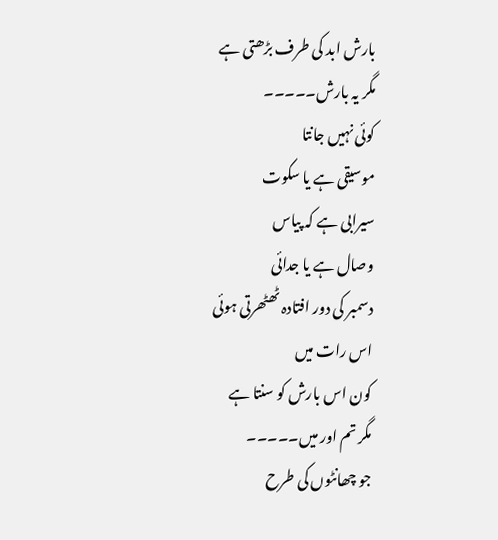بارش ابد کی طرف بڑھتی ہے
مگر یہ بارش۔۔۔۔۔
کوئی نہیں جانتا
موسیقی ہے یا سکوت
سیرابی ہے کہ پیاس
وصال ہے یا جدائی
دسمبر کی دور افتادہ ٹھٹھرتی ہوئی
اس رات میں
کون اس بارش کو سنتا ہے
مگر تم اور میں۔۔۔۔۔
جو چھانٹوں کی طرح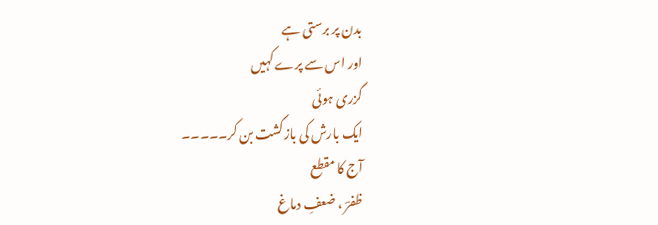بدن پر برستی ہے
اور اس سے پرے کہیں
گزری ہوئی
ایک بارش کی بازگشت بن کر۔۔۔۔۔
آج کا مقطع
ظفرؔ ، ضعفِ دماغ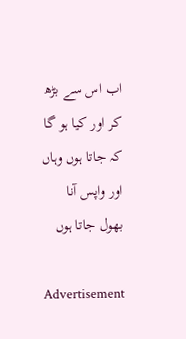اب اس سے بڑھ کر اور کیا ہو گا
کہ جاتا ہوں وہاں اور واپس آنا بھول جاتا ہوں

Advertisement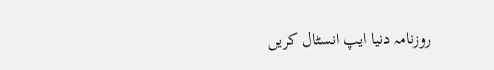روزنامہ دنیا ایپ انسٹال کریں